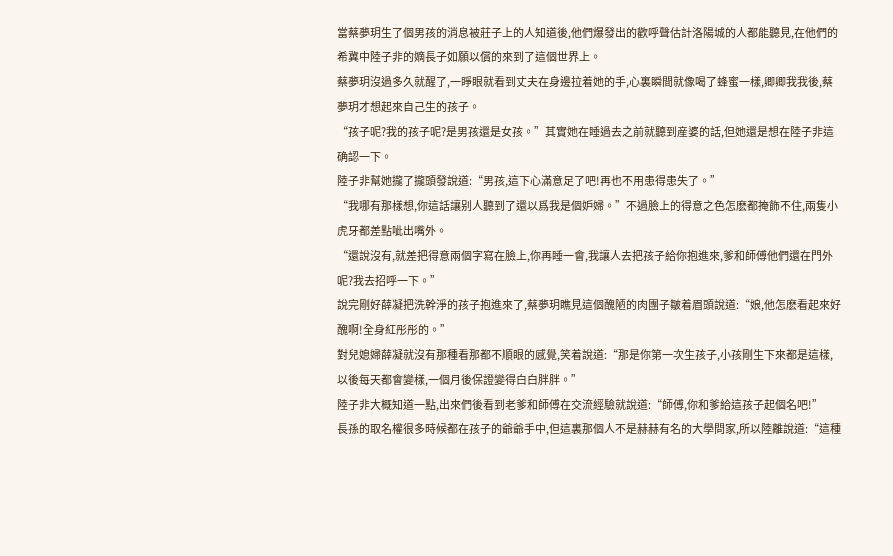當蔡夢玥生了個男孩的消息被莊子上的人知道後,他們爆發出的歡呼聲估計洛陽城的人都能聽見,在他們的希冀中陸子非的嫡長子如願以償的來到了這個世界上。
蔡夢玥沒過多久就醒了,一睜眼就看到丈夫在身邊拉着她的手,心裏瞬間就像喝了蜂蜜一樣,卿卿我我後,蔡夢玥才想起來自己生的孩子。
“孩子呢?我的孩子呢?是男孩還是女孩。”其實她在睡過去之前就聽到産婆的話,但她還是想在陸子非這确認一下。
陸子非幫她攏了攏頭發說道:“男孩,這下心滿意足了吧!再也不用患得患失了。”
“我哪有那樣想,你這話讓别人聽到了還以爲我是個妒婦。”不過臉上的得意之色怎麽都掩飾不住,兩隻小虎牙都差點呲出嘴外。
“還說沒有,就差把得意兩個字寫在臉上,你再睡一會,我讓人去把孩子給你抱進來,爹和師傅他們還在門外呢?我去招呼一下。”
說完剛好薛凝把洗幹淨的孩子抱進來了,蔡夢玥瞧見這個醜陋的肉團子皺着眉頭說道:“娘,他怎麽看起來好醜啊!全身紅彤彤的。”
對兒媳婦薛凝就沒有那種看那都不順眼的感覺,笑着說道:“那是你第一次生孩子,小孩剛生下來都是這樣,以後每天都會變樣,一個月後保證變得白白胖胖。”
陸子非大概知道一點,出來們後看到老爹和師傅在交流經驗就說道:“師傅,你和爹給這孩子起個名吧!”
長孫的取名權很多時候都在孩子的爺爺手中,但這裏那個人不是赫赫有名的大學問家,所以陸離說道:“這種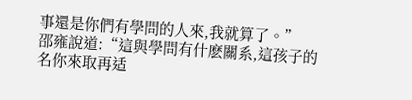事還是你們有學問的人來,我就算了。”
邵雍說道:“這與學問有什麽關系,這孩子的名你來取再适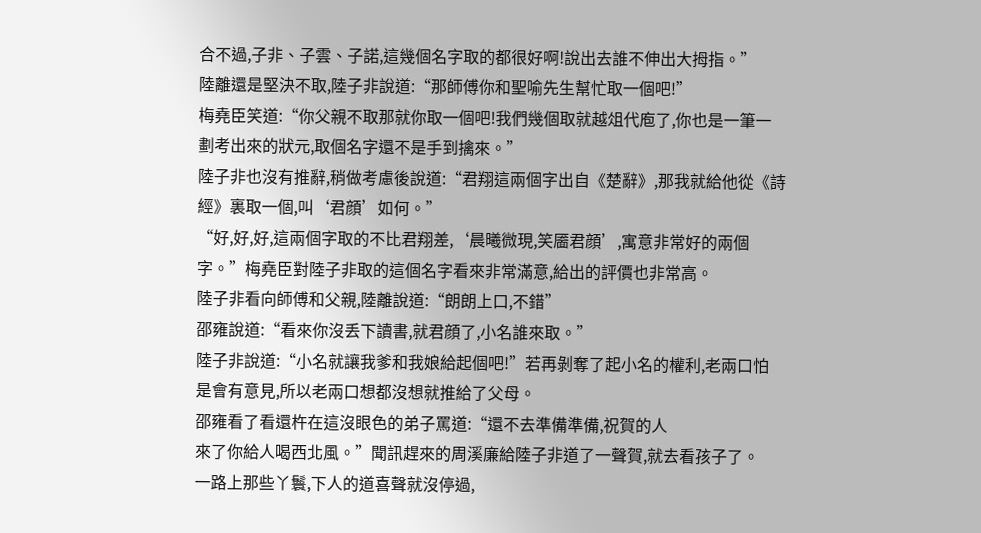合不過,子非、子雲、子諾,這幾個名字取的都很好啊!說出去誰不伸出大拇指。”
陸離還是堅決不取,陸子非說道:“那師傅你和聖喻先生幫忙取一個吧!”
梅堯臣笑道:“你父親不取那就你取一個吧!我們幾個取就越俎代庖了,你也是一筆一劃考出來的狀元,取個名字還不是手到擒來。”
陸子非也沒有推辭,稍做考慮後說道:“君翔這兩個字出自《楚辭》,那我就給他從《詩經》裏取一個,叫‘君顔’如何。”
“好,好,好,這兩個字取的不比君翔差,‘晨曦微現,笑靥君顔’,寓意非常好的兩個字。”梅堯臣對陸子非取的這個名字看來非常滿意,給出的評價也非常高。
陸子非看向師傅和父親,陸離說道:“朗朗上口,不錯”
邵雍說道:“看來你沒丢下讀書,就君顔了,小名誰來取。”
陸子非說道:“小名就讓我爹和我娘給起個吧!”若再剝奪了起小名的權利,老兩口怕是會有意見,所以老兩口想都沒想就推給了父母。
邵雍看了看還杵在這沒眼色的弟子罵道:“還不去準備準備,祝賀的人
來了你給人喝西北風。”聞訊趕來的周溪廉給陸子非道了一聲賀,就去看孩子了。
一路上那些丫鬟,下人的道喜聲就沒停過,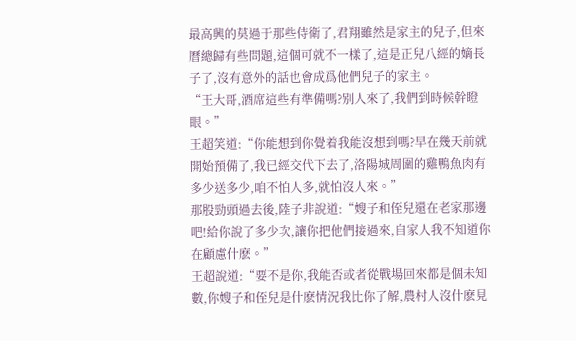最高興的莫過于那些侍衛了,君翔雖然是家主的兒子,但來曆總歸有些問題,這個可就不一樣了,這是正兒八經的嫡長子了,沒有意外的話也會成爲他們兒子的家主。
“王大哥,酒席這些有準備嗎?别人來了,我們到時候幹瞪眼。”
王超笑道:“你能想到你覺着我能沒想到嗎?早在幾天前就開始預備了,我已經交代下去了,洛陽城周圍的雞鴨魚肉有多少送多少,咱不怕人多,就怕沒人來。”
那股勁頭過去後,陸子非說道:“嫂子和侄兒還在老家那邊吧!給你說了多少次,讓你把他們接過來,自家人我不知道你在顧慮什麽。”
王超說道:“要不是你,我能否或者從戰場回來都是個未知數,你嫂子和侄兒是什麽情況我比你了解,農村人沒什麽見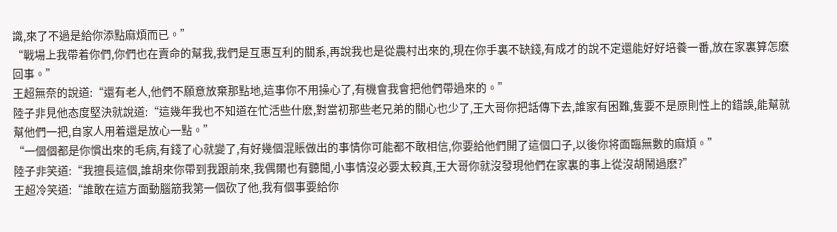識,來了不過是給你添點麻煩而已。”
“戰場上我帶着你們,你們也在賣命的幫我,我們是互惠互利的關系,再說我也是從農村出來的,現在你手裏不缺錢,有成才的說不定還能好好培養一番,放在家裏算怎麽回事。”
王超無奈的說道:“還有老人,他們不願意放棄那點地,這事你不用操心了,有機會我會把他們帶過來的。”
陸子非見他态度堅決就說道:“這幾年我也不知道在忙活些什麽,對當初那些老兄弟的關心也少了,王大哥你把話傳下去,誰家有困難,隻要不是原則性上的錯誤,能幫就幫他們一把,自家人用着還是放心一點。”
“一個個都是你慣出來的毛病,有錢了心就變了,有好幾個混賬做出的事情你可能都不敢相信,你要給他們開了這個口子,以後你将面臨無數的麻煩。”
陸子非笑道:“我擅長這個,誰胡來你帶到我跟前來,我偶爾也有聽聞,小事情沒必要太較真,王大哥你就沒發現他們在家裏的事上從沒胡鬧過麽?”
王超冷笑道:“誰敢在這方面動腦筋我第一個砍了他,我有個事要給你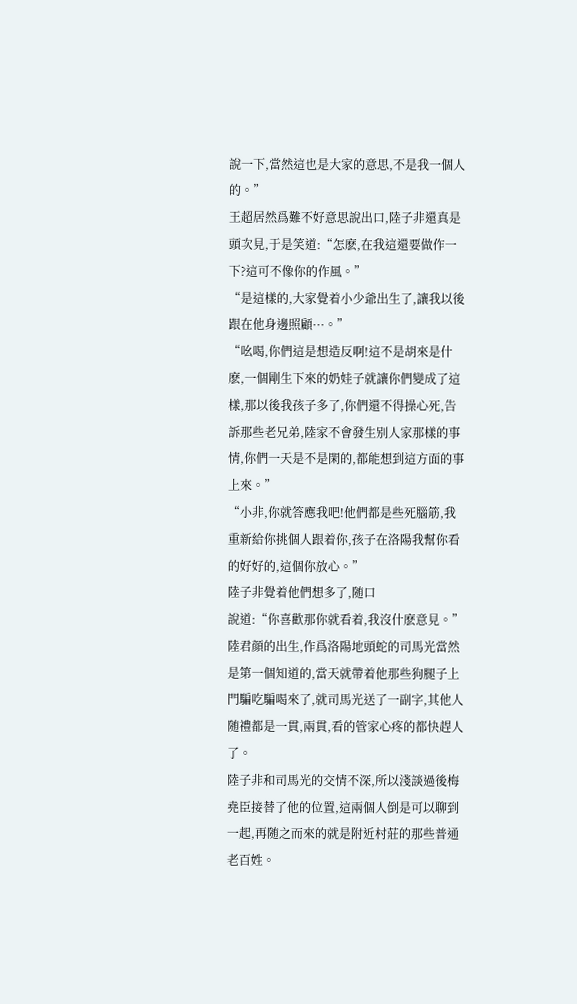說一下,當然這也是大家的意思,不是我一個人的。”
王超居然爲難不好意思說出口,陸子非還真是頭次見,于是笑道:“怎麽,在我這還要做作一下?這可不像你的作風。”
“是這樣的,大家覺着小少爺出生了,讓我以後跟在他身邊照顧···。”
“吆喝,你們這是想造反啊!這不是胡來是什麽,一個剛生下來的奶娃子就讓你們變成了這樣,那以後我孩子多了,你們還不得操心死,告訴那些老兄弟,陸家不會發生别人家那樣的事情,你們一天是不是閑的,都能想到這方面的事上來。”
“小非,你就答應我吧!他們都是些死腦筋,我重新給你挑個人跟着你,孩子在洛陽我幫你看的好好的,這個你放心。”
陸子非覺着他們想多了,随口
說道:“你喜歡那你就看着,我沒什麽意見。”
陸君顔的出生,作爲洛陽地頭蛇的司馬光當然是第一個知道的,當天就帶着他那些狗腿子上門騙吃騙喝來了,就司馬光送了一副字,其他人随禮都是一貫,兩貫,看的管家心疼的都快趕人了。
陸子非和司馬光的交情不深,所以淺談過後梅堯臣接替了他的位置,這兩個人倒是可以聊到一起,再随之而來的就是附近村莊的那些普通老百姓。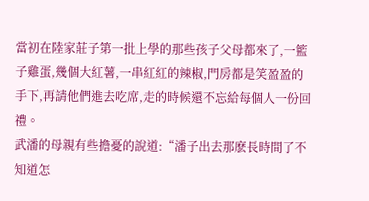當初在陸家莊子第一批上學的那些孩子父母都來了,一籃子雞蛋,幾個大紅薯,一串紅紅的辣椒,門房都是笑盈盈的手下,再請他們進去吃席,走的時候還不忘給每個人一份回禮。
武潘的母親有些擔憂的說道:“潘子出去那麽長時間了不知道怎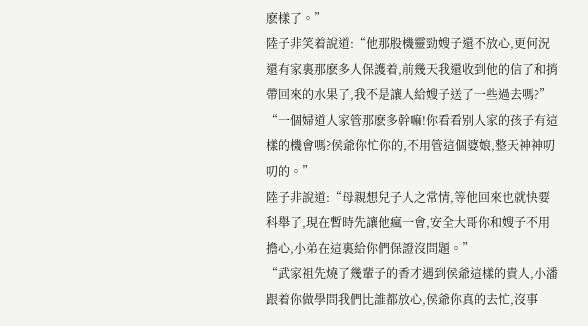麽樣了。”
陸子非笑着說道:“他那股機靈勁嫂子還不放心,更何況還有家裏那麽多人保護着,前幾天我還收到他的信了和捎帶回來的水果了,我不是讓人給嫂子送了一些過去嗎?”
“一個婦道人家管那麽多幹嘛!你看看别人家的孩子有這樣的機會嗎?侯爺你忙你的,不用管這個婆娘,整天神神叨叨的。”
陸子非說道:“母親想兒子人之常情,等他回來也就快要科舉了,現在暫時先讓他瘋一會,安全大哥你和嫂子不用擔心,小弟在這裏給你們保證沒問題。”
“武家祖先燒了幾輩子的香才遇到侯爺這樣的貴人,小潘跟着你做學問我們比誰都放心,侯爺你真的去忙,沒事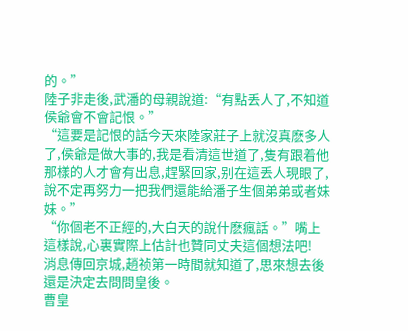的。”
陸子非走後,武潘的母親說道:“有點丢人了,不知道侯爺會不會記恨。”
“這要是記恨的話今天來陸家莊子上就沒真麽多人了,侯爺是做大事的,我是看清這世道了,隻有跟着他那樣的人才會有出息,趕緊回家,别在這丢人現眼了,說不定再努力一把我們還能給潘子生個弟弟或者妹妹。”
“你個老不正經的,大白天的說什麽瘋話。”嘴上這樣說,心裏實際上估計也贊同丈夫這個想法吧!
消息傳回京城,趙祯第一時間就知道了,思來想去後還是決定去問問皇後。
曹皇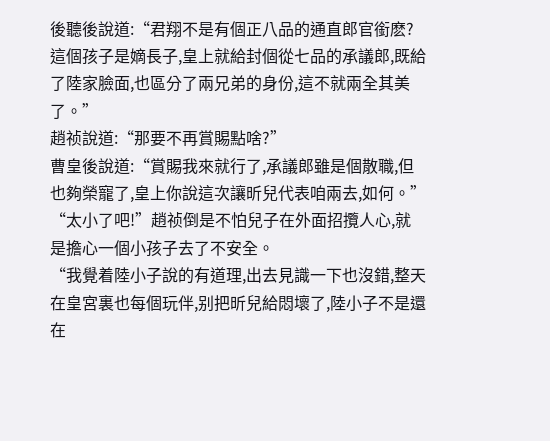後聽後說道:“君翔不是有個正八品的通直郎官銜麽?這個孩子是嫡長子,皇上就給封個從七品的承議郎,既給了陸家臉面,也區分了兩兄弟的身份,這不就兩全其美了。”
趙祯說道:“那要不再賞賜點啥?”
曹皇後說道:“賞賜我來就行了,承議郎雖是個散職,但也夠榮寵了,皇上你說這次讓昕兒代表咱兩去,如何。”
“太小了吧!”趙祯倒是不怕兒子在外面招攬人心,就是擔心一個小孩子去了不安全。
“我覺着陸小子說的有道理,出去見識一下也沒錯,整天在皇宮裏也每個玩伴,别把昕兒給悶壞了,陸小子不是還在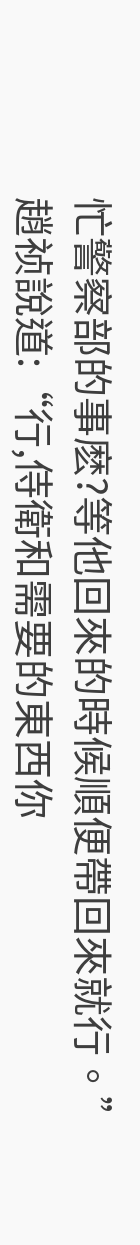忙警察部的事麽?等他回來的時候順便帶回來就行。”
趙祯說道:“行,侍衛和需要的東西你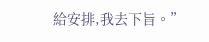給安排,我去下旨。”